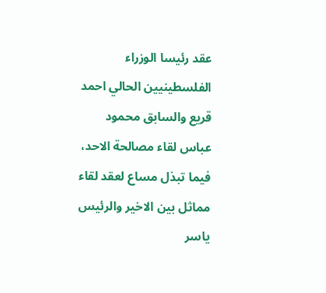عقد رئيسا الوزراء الفلسطينيين الحالي احمد قريع والسابق محمود عباس لقاء مصالحة الاحد، فيما تبذل مساع لعقد لقاء مماثل بين الاخير والرئيس ياسر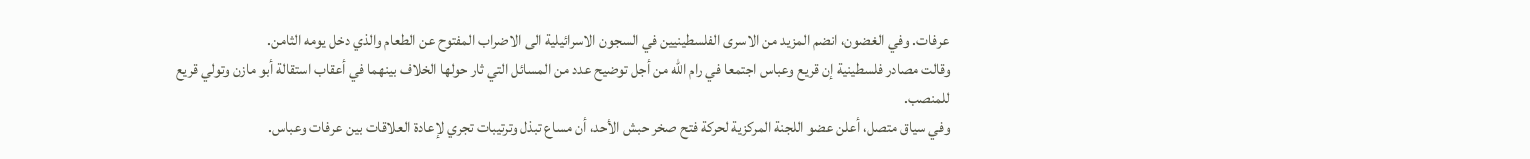عرفات. وفي الغضون، انضم المزيد من الاسرى الفلسطينيين في السجون الاسرائيلية الى الاضراب المفتوح عن الطعام والذي دخل يومه الثامن.
وقالت مصادر فلسطينية إن قريع وعباس اجتمعا في رام الله من أجل توضيح عدد من المسائل التي ثار حولها الخلاف بينهما في أعقاب استقالة أبو مازن وتولي قريع للمنصب.
وفي سياق متصل، أعلن عضو اللجنة المركزية لحركة فتح صخر حبش الأحد، أن مساع تبذل وترتيبات تجري لإعادة العلاقات بين عرفات وعباس.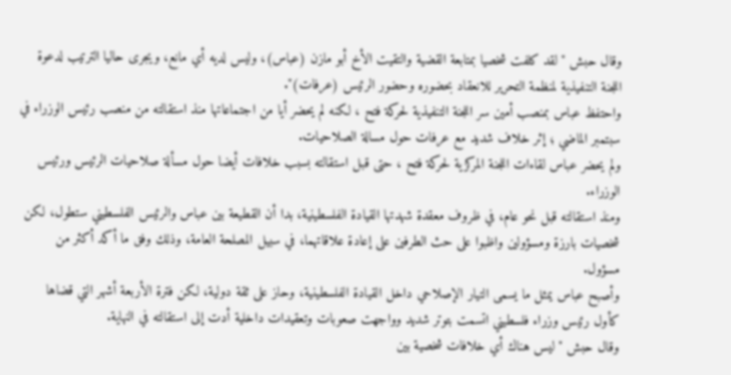وقال حبش "لقد كلفت شخصيا بمتابعة القضية والتقيت الأخ أبو مازن (عباس)، وليس لديه أي مانع، ويجرى حاليا الترتيب لدعوة اللجنة التنفيذية لمنظمة التحرير للانعقاد بحضوره وحضور الرئيس (عرفات)".
واحتفظ عباس بمنصب أمين سر اللجنة التنفيذية لحركة فتح ، لكنه لم يحضر أيا من اجتماعاتها منذ استقالته من منصب رئيس الوزراء في سبتمبر الماضي ؛ إثر خلاف شديد مع عرفات حول مسالة الصلاحيات.
ولم يحضر عباس لقاءات اللجنة المركزية لحركة فتح ، حتى قبل استقالته بسبب خلافات أيضا حول مسألة صلاحيات الرئيس ورئيس الوزراء.
ومنذ استقالته قبل نحو عام، في ظروف معقدة شهدتها القيادة الفلسطينية، بدا أن القطيعة بين عباس والرئيس الفلسطيني ستطول، لكن شخصيات بارزة ومسؤولين واظبوا على حث الطرفين على إعادة علاقاتهما، في سبيل المصلحة العامة، وذلك وفق ما أكد أكثر من مسؤول.
وأصبح عباس يمثل ما يسمى التيار الإصلاحي داخل القيادة الفلسطينية، وحاز على ثقة دولية، لكن فترة الأربعة أشهر التي قضاها كأول رئيس وزراء فلسطيني اتسمت بتوتر شديد وواجهت صعوبات وتعقيدات داخلية أدت إلى استقالته في النهاية.
وقال حبش "ليس هناك أي خلافات شخصية بين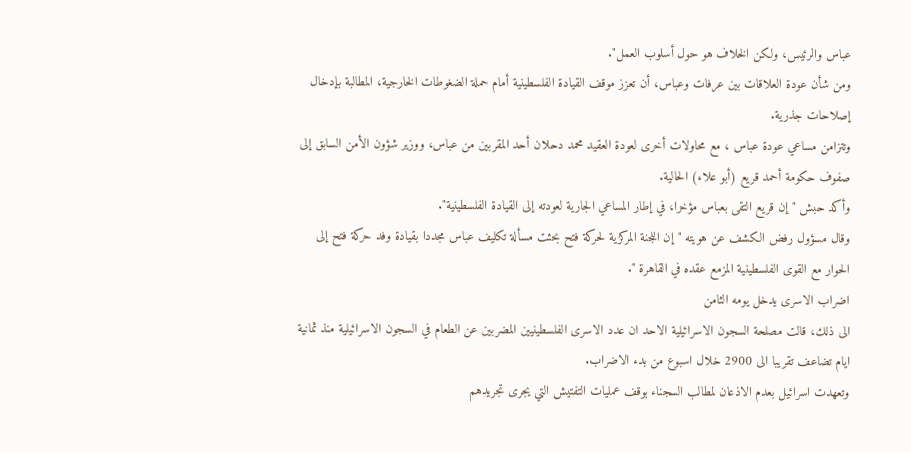عباس والرئيس، ولكن الخلاف هو حول أسلوب العمل".
ومن شأن عودة العلاقات بين عرفات وعباس، أن تعزز موقف القيادة الفلسطينية أمام حملة الضغوطات الخارجية، المطالبة بإدخال إصلاحات جذرية.
وتتزامن مساعي عودة عباس ، مع محاولات أخرى لعودة العقيد محمد دحلان أحد المقربين من عباس، ووزير شؤون الأمن السابق إلى صفوف حكومة أحمد قريع (أبو علاء) الحالية.
وأكد حبش "إن قريع التقى بعباس مؤخرا، في إطار المساعي الجارية لعودته إلى القيادة الفلسطينية".
وقال مسؤول رفض الكشف عن هويته "إن اللجنة المركزية لحركة فتح بحثت مسألة تكليف عباس مجددا بقيادة وفد حركة فتح إلى الحوار مع القوى الفلسطينية المزمع عقده في القاهرة ".
اضراب الاسرى يدخل يومه الثامن
الى ذلك، قالت مصلحة السجون الاسرائيلية الاحد ان عدد الاسرى الفلسطينيين المضربين عن الطعام في السجون الاسرائيلية منذ ثمانية ايام تضاعف تقريبا الى 2900 خلال اسبوع من بدء الاضراب.
وتعهدت اسرائيل بعدم الاذعان لمطالب السجناء بوقف عمليات التفتيش التي يجرى تجريدهم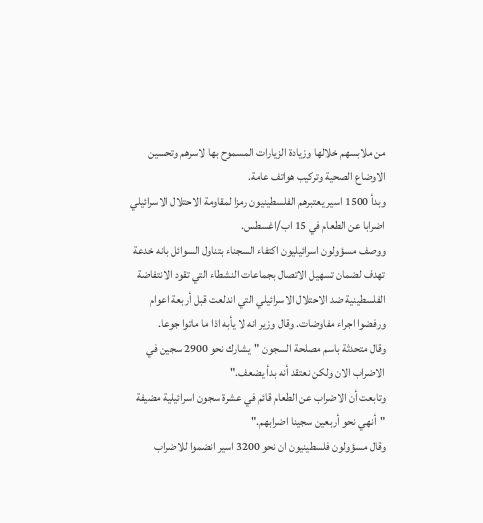من ملابسهم خلالها وزيادة الزيارات المسموح بها لاسرهم وتحسين الاوضاع الصحية وتركيب هواتف عامة.
وبدأ 1500 اسير يعتبرهم الفلسطينيون رمزا لمقاومة الاحتلال الاسرائيلي اضرابا عن الطعام في 15 اب/اغسطس.
ووصف مسؤولون اسرائيليون اكتفاء السجناء بتناول السوائل بانه خدعة تهدف لضمان تسهيل الاتصال بجماعات النشطاء التي تقود الانتفاضة الفلسطينية ضد الاحتلال الاسرائيلي التي اندلعت قبل أربعة اعوام ورفضوا اجراء مفاوضات. وقال وزير انه لا يأبه اذا ما ماتوا جوعا.
وقال متحدثة باسم مصلحة السجون "يشارك نحو 2900 سجين في الاضراب الان ولكن نعتقد أنه بدأ يضعف."
وتابعت أن الاضراب عن الطعام قائم في عشرة سجون اسرائيلية مضيفة "أنهي نحو أربعين سجينا اضرابهم."
وقال مسؤولون فلسطينيون ان نحو 3200 اسير انضموا للاضراب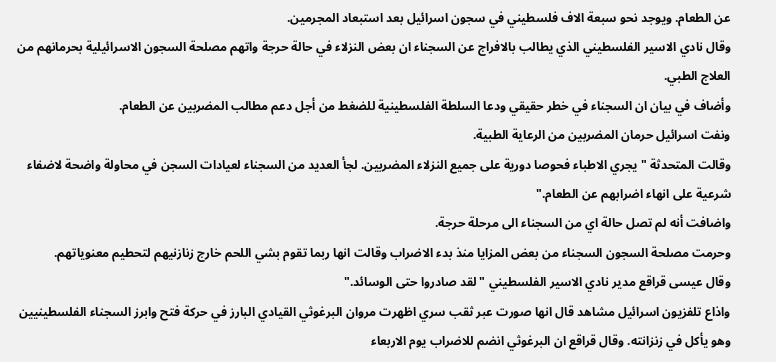عن الطعام. ويوجد نحو سبعة الاف فلسطيني في سجون اسرائيل بعد استبعاد المجرمين.
وقال نادي الاسير الفلسطيني الذي يطالب بالافراج عن السجناء ان بعض النزلاء في حالة حرجة واتهم مصلحة السجون الاسرائيلية بحرمانهم من العلاج الطبي.
وأضاف في بيان ان السجناء في خطر حقيقي ودعا السلطة الفلسطينية للضغط من أجل دعم مطالب المضربين عن الطعام.
ونفت اسرائيل حرمان المضربين من الرعاية الطبية.
وقالت المتحدثة " يجري الاطباء فحوصا دورية على جميع النزلاء المضربين. لجأ العديد من السجناء لعيادات السجن في محاولة واضحة لاضفاء شرعية على انهاء اضرابهم عن الطعام."
واضافت أنه لم تصل حالة اي من السجناء الى مرحلة حرجة.
وحرمت مصلحة السجون السجناء من بعض المزايا منذ بدء الاضراب وقالت انها ربما تقوم بشي اللحم خارج زنازنيهم لتحطيم معنوياتهم.
وقال عيسى قراقع مدير نادي الاسير الفلسطيني "لقد صادروا حتى الوسائد."
واذاع تلفزيون اسرائيل مشاهد قال انها صورت عبر ثقب سري اظهرت مروان البرغوثي القيادي البارز في حركة فتح وابرز السجناء الفلسطينيين وهو يأكل في زنزانته. وقال قراقع ان البرغوثي انضم للاضراب يوم الاربعاء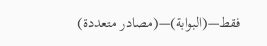فقط—(البوابة)—(مصادر متعددة)